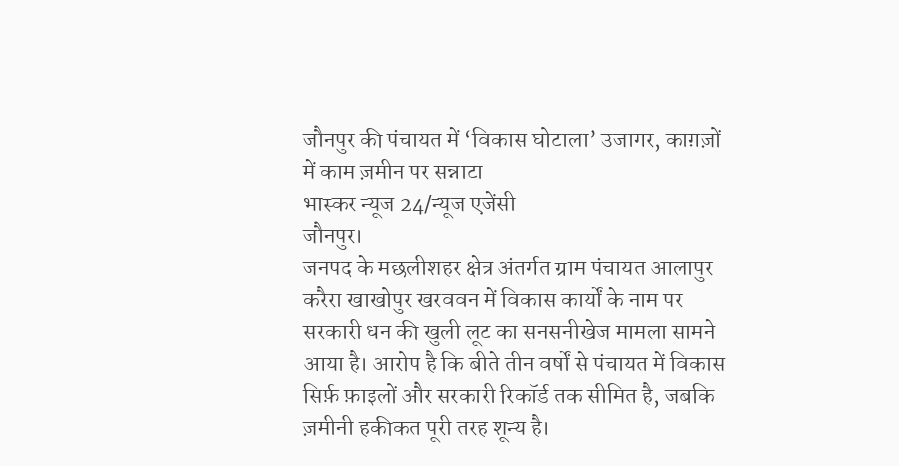जौनपुर की पंचायत में ‘विकास घोटाला’ उजागर, काग़ज़ों में काम ज़मीन पर सन्नाटा
भास्कर न्यूज 24/न्यूज एजेंसी
जौनपुर।
जनपद के मछलीशहर क्षेत्र अंतर्गत ग्राम पंचायत आलापुर करैरा खाखोपुर खरववन में विकास कार्यों के नाम पर सरकारी धन की खुली लूट का सनसनीखेज मामला सामने आया है। आरोप है कि बीते तीन वर्षों से पंचायत में विकास सिर्फ़ फ़ाइलों और सरकारी रिकॉर्ड तक सीमित है, जबकि ज़मीनी हकीकत पूरी तरह शून्य है।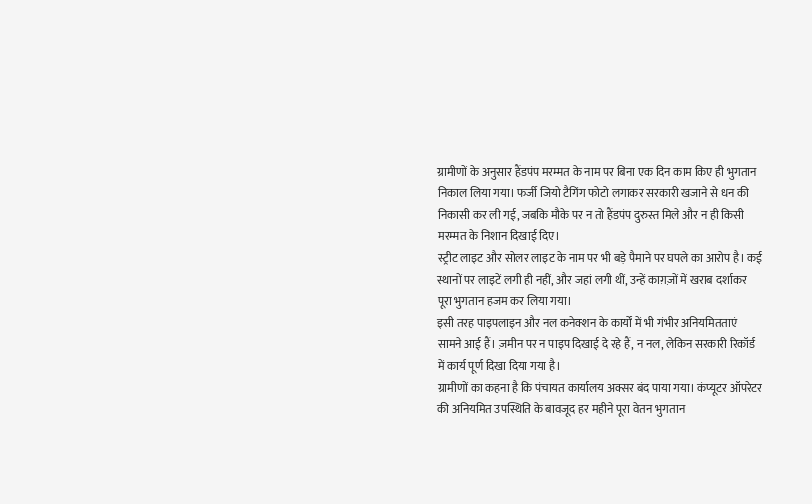ग्रामीणों के अनुसार हैंडपंप मरम्मत के नाम पर बिना एक दिन काम किए ही भुगतान निकाल लिया गया। फर्जी जियो टैगिंग फोटो लगाकर सरकारी खजाने से धन की निकासी कर ली गई, जबकि मौके पर न तो हैंडपंप दुरुस्त मिले और न ही किसी मरम्मत के निशान दिखाई दिए।
स्ट्रीट लाइट और सोलर लाइट के नाम पर भी बड़े पैमाने पर घपले का आरोप है। कई स्थानों पर लाइटें लगी ही नहीं, और जहां लगी थीं, उन्हें काग़ज़ों में खराब दर्शाकर पूरा भुगतान हजम कर लिया गया।
इसी तरह पाइपलाइन और नल कनेक्शन के कार्यों में भी गंभीर अनियमितताएं सामने आई हैं। ज़मीन पर न पाइप दिखाई दे रहे हैं, न नल, लेकिन सरकारी रिकॉर्ड में कार्य पूर्ण दिखा दिया गया है।
ग्रामीणों का कहना है कि पंचायत कार्यालय अक्सर बंद पाया गया। कंप्यूटर ऑपरेटर की अनियमित उपस्थिति के बावजूद हर महीने पूरा वेतन भुगतान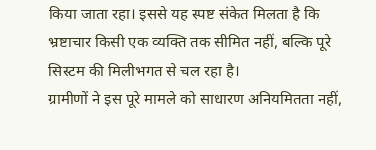किया जाता रहा। इससे यह स्पष्ट संकेत मिलता है कि भ्रष्टाचार किसी एक व्यक्ति तक सीमित नहीं, बल्कि पूरे सिस्टम की मिलीभगत से चल रहा है।
ग्रामीणों ने इस पूरे मामले को साधारण अनियमितता नहीं,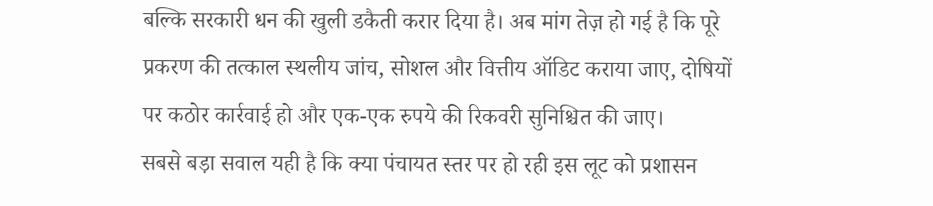बल्कि सरकारी धन की खुली डकैती करार दिया है। अब मांग तेज़ हो गई है कि पूरे प्रकरण की तत्काल स्थलीय जांच, सोशल और वित्तीय ऑडिट कराया जाए, दोषियों पर कठोर कार्रवाई हो और एक-एक रुपये की रिकवरी सुनिश्चित की जाए।
सबसे बड़ा सवाल यही है कि क्या पंचायत स्तर पर हो रही इस लूट को प्रशासन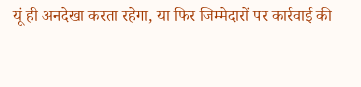यूं ही अनदेखा करता रहेगा, या फिर जिम्मेदारों पर कार्रवाई की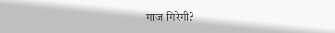गाज गिरेगी?